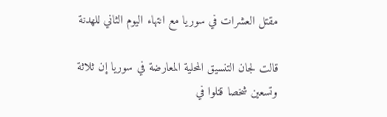مقتل العشرات في سوريا مع انتهاء اليوم الثاني للهدنة

قالت لجان التنسيق المحلية المعارضة في سوريا إن ثلاثة وتسعين شخصا قتلوا في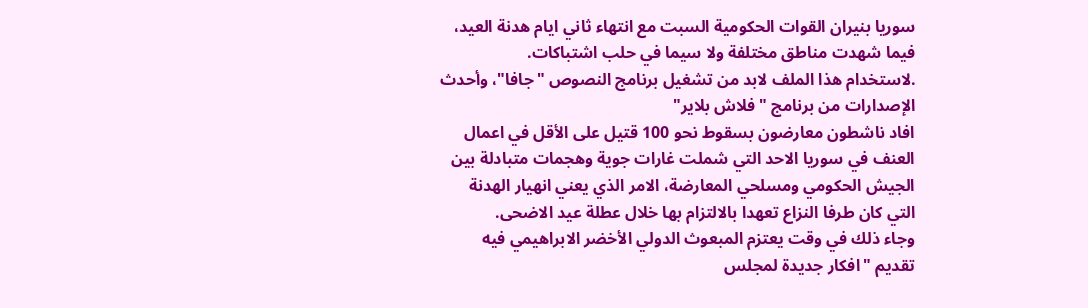سوريا بنيران القوات الحكومية السبت مع انتهاء ثاني ايام هدنة العيد، فيما شهدت مناطق مختلفة ولا سيما في حلب اشتباكات.
.لاستخدام هذا الملف لابد من تشغيل برنامج النصوص "جافا"، وأحدث الإصدارات من برنامج "فلاش بلاير"
افاد ناشطون معارضون بسقوط نحو 100 قتيل على الأقل في اعمال العنف في سوريا الاحد التي شملت غارات جوية وهجمات متبادلة بين الجيش الحكومي ومسلحي المعارضة، الامر الذي يعني انهيار الهدنة التي كان طرفا النزاع تعهدا بالالتزام بها خلال عطلة عيد الاضحى.
وجاء ذلك في وقت يعتزم المبعوث الدولي الأخضر الابراهيمي فيه تقديم "افكار جديدة لمجلس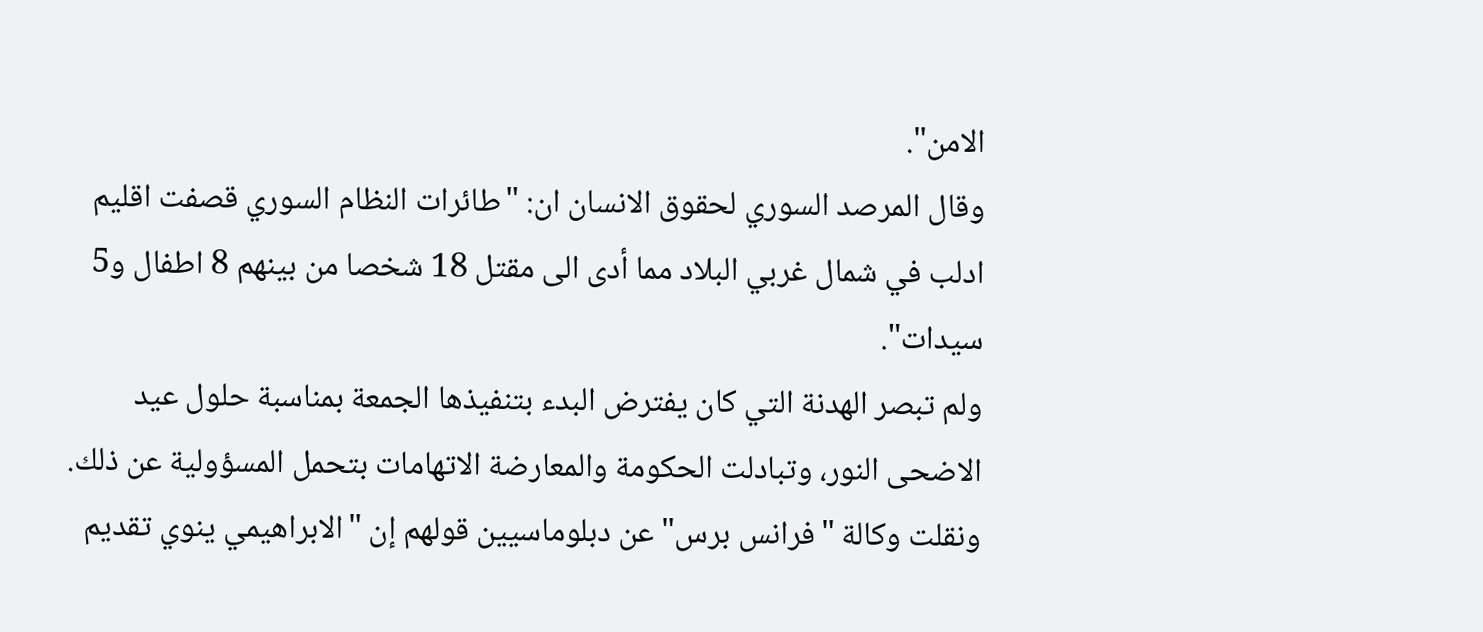الامن".
وقال المرصد السوري لحقوق الانسان ان: "طائرات النظام السوري قصفت اقليم ادلب في شمال غربي البلاد مما أدى الى مقتل 18 شخصا من بينهم 8 اطفال و5 سيدات".
ولم تبصر الهدنة التي كان يفترض البدء بتنفيذها الجمعة بمناسبة حلول عيد الاضحى النور، وتبادلت الحكومة والمعارضة الاتهامات بتحمل المسؤولية عن ذلك.
ونقلت وكالة "فرانس برس" عن دبلوماسيين قولهم إن "الابراهيمي ينوي تقديم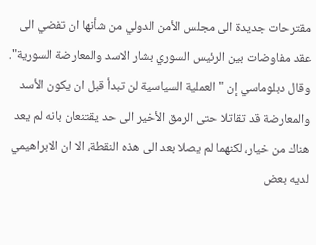مقترحات جديدة الى مجلس الأمن الدولي من شأنها ان تفضي الى عقد مفاوضات بين الرئيس السوري بشار الاسد والمعارضة السورية".
وقال دبلوماسي إن "العملية السياسية لن تبدأ قبل ان يكون الأسد والمعارضة قد تقاتلا حتى الرمق الأخير الى حد يقتنعان بانه لم يعد هناك من خيار، لكنهما لم يصلا بعد الى هذه النقطة، الا ان الابراهيمي لديه بعض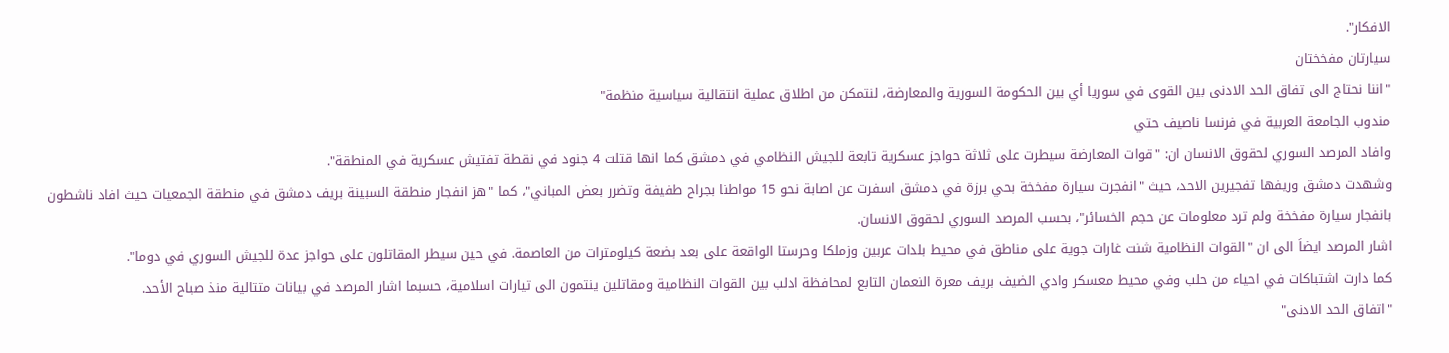الافكار".
سيارتان مفخختان
"اننا نحتاج الى تفاق الحد الادنى بين القوى في سوريا أي بين الحكومة السورية والمعارضة، لنتمكن من اطلاق عملية انتقالية سياسية منظمة"
مندوب الجامعة العربية في فرنسا ناصيف حتي
وافاد المرصد السوري لحقوق الانسان ان: "قوات المعارضة سيطرت على ثلاثة حواجز عسكرية تابعة للجيش النظامي في دمشق كما انها قتلت 4 جنود في نقطة تفتيش عسكرية في المنطقة".
وشهدت دمشق وريفها تفجيرين الاحد، حيث "انفجرت سيارة مفخخة بحي برزة في دمشق اسفرت عن اصابة نحو 15 مواطنا بجراح طفيفة وتضرر بعض المباني"، كما "هز انفجار منطقة السبينة بريف دمشق في منطقة الجمعيات حيث افاد ناشطون بانفجار سيارة مفخخة ولم ترد معلومات عن حجم الخسائر"، بحسب المرصد السوري لحقوق الانسان.
اشار المرصد ايضاَ الى ان "القوات النظامية شنت غارات جوية على مناطق في محيط بلدات عربين وزملكا وحرستا الواقعة على بعد بضعة كيلومترات من العاصمة. في حين سيطر المقاتلون على حواجز عدة للجيش السوري في دوما".
كما دارت اشتباكات في احياء من حلب وفي محيط معسكر وادي الضيف بريف معرة النعمان التابع لمحافظة ادلب بين القوات النظامية ومقاتلين ينتمون الى تيارات اسلامية، حسبما اشار المرصد في بيانات متتالية منذ صباح الأحد.
"اتفاق الحد الادنى"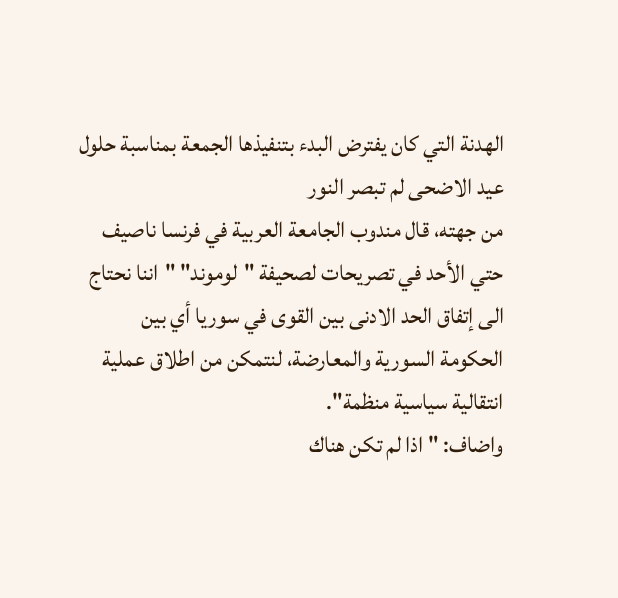الهدنة التي كان يفترض البدء بتنفيذها الجمعة بمناسبة حلول عيد الاضحى لم تبصر النور
من جهته، قال مندوب الجامعة العربية في فرنسا ناصيف حتي الأحد في تصريحات لصحيفة "لوموند" "اننا نحتاج الى إتفاق الحد الادنى بين القوى في سوريا أي بين الحكومة السورية والمعارضة، لنتمكن من اطلاق عملية انتقالية سياسية منظمة".
واضاف: " اذا لم تكن هناك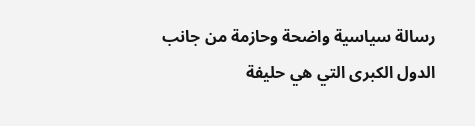رسالة سياسية واضحة وحازمة من جانب الدول الكبرى التي هي حليفة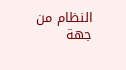النظام من جهة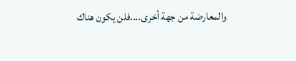والمعارضة من جهة أخرى....فلن يكون هناك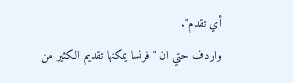أي تقدم".
واردف حتي ان "فرنسا يمكنها تقديم الكثير من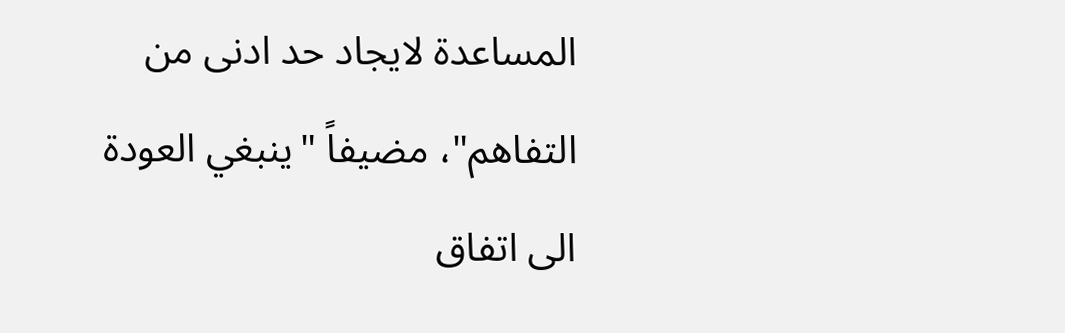المساعدة لايجاد حد ادنى من التفاهم"، مضيفاً "ينبغي العودة الى اتفاق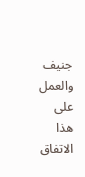جنيف والعمل على هذا الاتفاق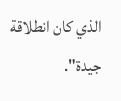الذي كان انطلاقة جيدة".